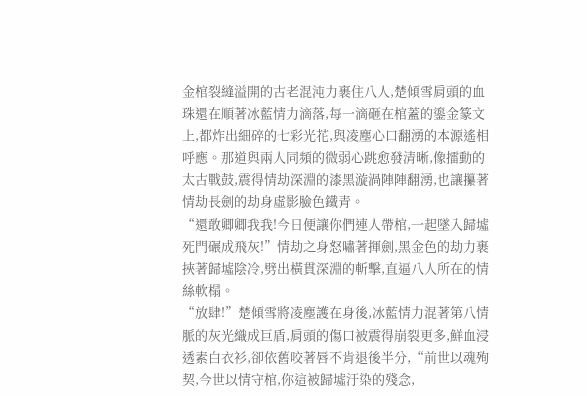金棺裂縫溢開的古老混沌力裹住八人,楚傾雪肩頭的血珠還在順著冰藍情力滴落,每一滴砸在棺蓋的鎏金篆文上,都炸出細碎的七彩光花,與凌塵心口翻湧的本源遙相呼應。那道與兩人同頻的微弱心跳愈發清晰,像擂動的太古戰鼓,震得情劫深淵的漆黑漩渦陣陣翻湧,也讓攥著情劫長劍的劫身虛影臉色鐵青。
“還敢卿卿我我!今日便讓你們連人帶棺,一起墜入歸墟死門碾成飛灰!”情劫之身怒嘯著揮劍,黑金色的劫力裹挾著歸墟陰冷,劈出橫貫深淵的斬擊,直逼八人所在的情絲軟榻。
“放肆!”楚傾雪將凌塵護在身後,冰藍情力混著第八情脈的灰光織成巨盾,肩頭的傷口被震得崩裂更多,鮮血浸透素白衣衫,卻依舊咬著唇不肯退後半分,“前世以魂殉契,今世以情守棺,你這被歸墟汙染的殘念,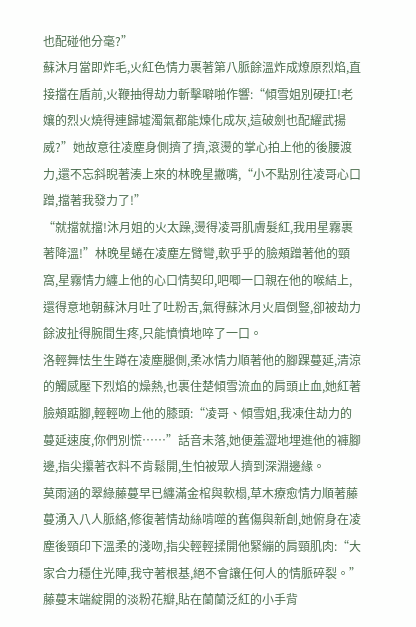也配碰他分毫?”
蘇沐月當即炸毛,火紅色情力裹著第八脈餘溫炸成燎原烈焰,直接擋在盾前,火鞭抽得劫力斬擊噼啪作響:“傾雪姐別硬扛!老孃的烈火燒得連歸墟濁氣都能煉化成灰,這破劍也配耀武揚威?”她故意往凌塵身側擠了擠,滾燙的掌心拍上他的後腰渡力,還不忘斜睨著湊上來的林晚星撇嘴,“小不點別往凌哥心口蹭,擋著我發力了!”
“就擋就擋!沐月姐的火太躁,燙得凌哥肌膚髮紅,我用星霧裹著降溫!”林晚星蜷在凌塵左臂彎,軟乎乎的臉頰蹭著他的頸窩,星霧情力纏上他的心口情契印,吧唧一口親在他的喉結上,還得意地朝蘇沐月吐了吐粉舌,氣得蘇沐月火眉倒豎,卻被劫力餘波扯得腕間生疼,只能憤憤地啐了一口。
洛輕舞怯生生蹲在凌塵腿側,柔冰情力順著他的腳踝蔓延,清涼的觸感壓下烈焰的燥熱,也裹住楚傾雪流血的肩頭止血,她紅著臉頰踮腳,輕輕吻上他的膝頭:“凌哥、傾雪姐,我凍住劫力的蔓延速度,你們別慌……”話音未落,她便羞澀地埋進他的褲腳邊,指尖攥著衣料不肯鬆開,生怕被眾人擠到深淵邊緣。
莫雨涵的翠綠藤蔓早已纏滿金棺與軟榻,草木療愈情力順著藤蔓湧入八人脈絡,修復著情劫絲啃噬的舊傷與新創,她俯身在凌塵後頸印下溫柔的淺吻,指尖輕輕揉開他緊繃的肩頸肌肉:“大家合力穩住光陣,我守著根基,絕不會讓任何人的情脈碎裂。”藤蔓末端綻開的淡粉花瓣,貼在蘭蘭泛紅的小手背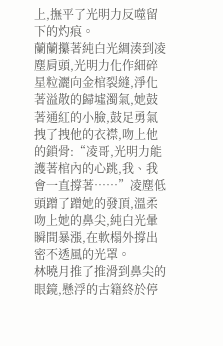上,撫平了光明力反噬留下的灼痕。
蘭蘭攥著純白光綢湊到凌塵肩頭,光明力化作細碎星粒灑向金棺裂縫,淨化著溢散的歸墟濁氣,她鼓著通紅的小臉,鼓足勇氣拽了拽他的衣襟,吻上他的鎖骨:“凌哥,光明力能護著棺內的心跳,我、我會一直撐著……”凌塵低頭蹭了蹭她的發頂,溫柔吻上她的鼻尖,純白光暈瞬間暴漲,在軟榻外撐出密不透風的光罩。
林曉月推了推滑到鼻尖的眼鏡,懸浮的古籍終於停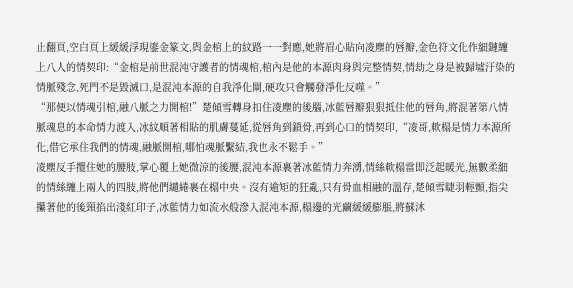止翻頁,空白頁上緩緩浮現鎏金篆文,與金棺上的紋路一一對應,她將眉心貼向凌塵的唇瓣,金色符文化作細鏈纏上八人的情契印:“金棺是前世混沌守護者的情魂棺,棺內是他的本源肉身與完整情契,情劫之身是被歸墟汙染的情脈殘念,死門不是毀滅口,是混沌本源的自我淨化閘,硬攻只會觸發淨化反噬。”
“那便以情魂引棺,融八脈之力開棺!”楚傾雪轉身扣住凌塵的後腦,冰藍唇瓣狠狠抵住他的唇角,將混著第八情脈魂息的本命情力渡入,冰紋順著相貼的肌膚蔓延,從唇角到鎖骨,再到心口的情契印,“凌哥,軟榻是情力本源所化,借它承住我們的情魂,融脈開棺,哪怕魂脈繫結,我也永不鬆手。”
凌塵反手攬住她的腰肢,掌心覆上她微涼的後腰,混沌本源裹著冰藍情力奔湧,情絲軟榻當即泛起暖光,無數柔細的情絲纏上兩人的四肢,將他們繾綣裹在榻中央。沒有逾矩的狂亂,只有骨血相融的溫存,楚傾雪睫羽輕顫,指尖攥著他的後頸掐出淺紅印子,冰藍情力如流水般滲入混沌本源,榻邊的光繭緩緩膨脹,將蘇沐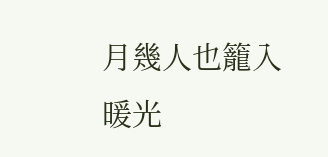月幾人也籠入暖光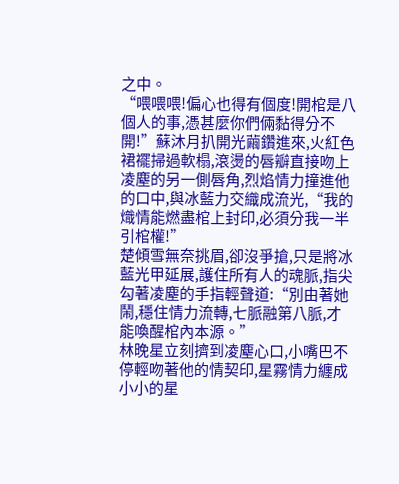之中。
“喂喂喂!偏心也得有個度!開棺是八個人的事,憑甚麼你們倆黏得分不開!”蘇沐月扒開光繭鑽進來,火紅色裙襬掃過軟榻,滾燙的唇瓣直接吻上凌塵的另一側唇角,烈焰情力撞進他的口中,與冰藍力交織成流光,“我的熾情能燃盡棺上封印,必須分我一半引棺權!”
楚傾雪無奈挑眉,卻沒爭搶,只是將冰藍光甲延展,護住所有人的魂脈,指尖勾著凌塵的手指輕聲道:“別由著她鬧,穩住情力流轉,七脈融第八脈,才能喚醒棺內本源。”
林晚星立刻擠到凌塵心口,小嘴巴不停輕吻著他的情契印,星霧情力纏成小小的星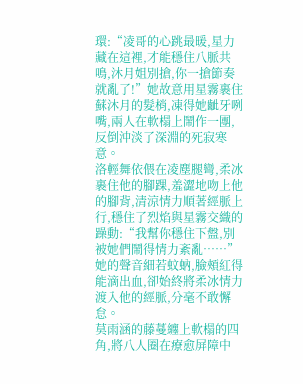環:“凌哥的心跳最暖,星力藏在這裡,才能穩住八脈共鳴,沐月姐別搶,你一搶節奏就亂了!”她故意用星霧裹住蘇沐月的髮梢,凍得她齜牙咧嘴,兩人在軟榻上鬧作一團,反倒沖淡了深淵的死寂寒意。
洛輕舞依偎在凌塵腿彎,柔冰裹住他的腳踝,羞澀地吻上他的腳背,清涼情力順著經脈上行,穩住了烈焰與星霧交織的躁動:“我幫你穩住下盤,別被她們鬧得情力紊亂……”她的聲音細若蚊蚋,臉頰紅得能滴出血,卻始終將柔冰情力渡入他的經脈,分毫不敢懈怠。
莫雨涵的藤蔓纏上軟榻的四角,將八人圈在療愈屏障中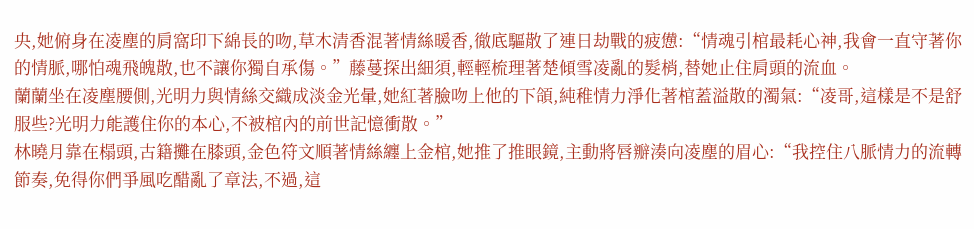央,她俯身在凌塵的肩窩印下綿長的吻,草木清香混著情絲暖香,徹底驅散了連日劫戰的疲憊:“情魂引棺最耗心神,我會一直守著你的情脈,哪怕魂飛魄散,也不讓你獨自承傷。”藤蔓探出細須,輕輕梳理著楚傾雪凌亂的髮梢,替她止住肩頭的流血。
蘭蘭坐在凌塵腰側,光明力與情絲交織成淡金光暈,她紅著臉吻上他的下頜,純稚情力淨化著棺蓋溢散的濁氣:“凌哥,這樣是不是舒服些?光明力能護住你的本心,不被棺內的前世記憶衝散。”
林曉月靠在榻頭,古籍攤在膝頭,金色符文順著情絲纏上金棺,她推了推眼鏡,主動將唇瓣湊向凌塵的眉心:“我控住八脈情力的流轉節奏,免得你們爭風吃醋亂了章法,不過,這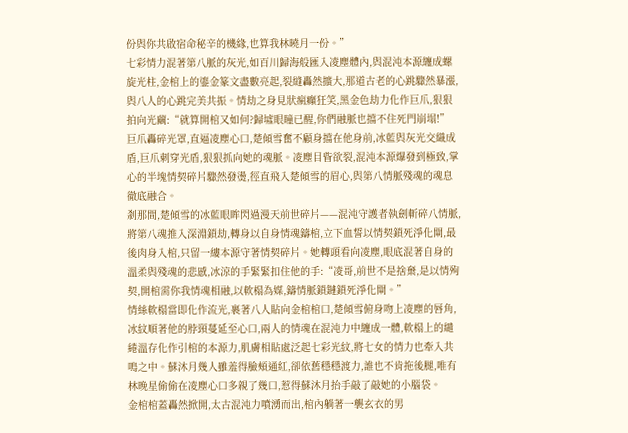份與你共啟宿命秘辛的機緣,也算我林曉月一份。”
七彩情力混著第八脈的灰光,如百川歸海般匯入凌塵體內,與混沌本源纏成螺旋光柱,金棺上的鎏金篆文盡數亮起,裂縫轟然擴大,那道古老的心跳驟然暴漲,與八人的心跳完美共振。情劫之身見狀瘋癲狂笑,黑金色劫力化作巨爪,狠狠拍向光繭:“就算開棺又如何?歸墟眼瞳已醒,你們融脈也擋不住死門崩塌!”
巨爪轟碎光罩,直逼凌塵心口,楚傾雪奮不顧身擋在他身前,冰藍與灰光交織成盾,巨爪刺穿光盾,狠狠抓向她的魂脈。凌塵目眥欲裂,混沌本源爆發到極致,掌心的半塊情契碎片驟然發燙,徑直飛入楚傾雪的眉心,與第八情脈殘魂的魂息徹底融合。
剎那間,楚傾雪的冰藍眼眸閃過漫天前世碎片——混沌守護者執劍斬碎八情脈,將第八魂推入深淵鎖劫,轉身以自身情魂鑄棺,立下血誓以情契鎖死淨化閘,最後肉身入棺,只留一縷本源守著情契碎片。她轉頭看向凌塵,眼底混著自身的溫柔與殘魂的悲慼,冰涼的手緊緊扣住他的手:“凌哥,前世不是捨棄,是以情殉契,開棺需你我情魂相融,以軟榻為媒,鑄情脈鎖鏈鎖死淨化閘。”
情絲軟榻當即化作流光,裹著八人貼向金棺棺口,楚傾雪俯身吻上凌塵的唇角,冰紋順著他的脖頸蔓延至心口,兩人的情魂在混沌力中纏成一體,軟榻上的繾綣溫存化作引棺的本源力,肌膚相貼處泛起七彩光紋,將七女的情力也牽入共鳴之中。蘇沐月幾人雖羞得臉頰通紅,卻依舊穩穩渡力,誰也不肯拖後腿,唯有林晚星偷偷在凌塵心口多親了幾口,惹得蘇沐月抬手敲了敲她的小腦袋。
金棺棺蓋轟然掀開,太古混沌力噴湧而出,棺內躺著一襲玄衣的男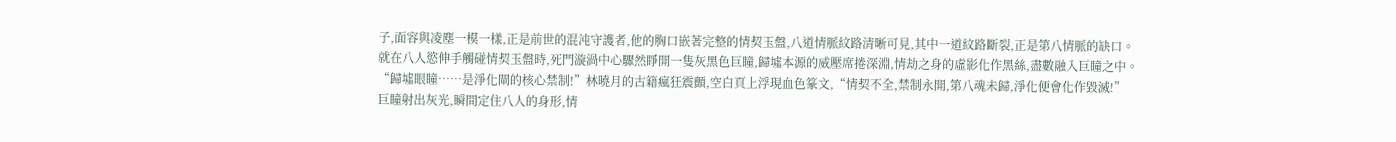子,面容與凌塵一模一樣,正是前世的混沌守護者,他的胸口嵌著完整的情契玉盤,八道情脈紋路清晰可見,其中一道紋路斷裂,正是第八情脈的缺口。就在八人慾伸手觸碰情契玉盤時,死門漩渦中心驟然睜開一隻灰黑色巨瞳,歸墟本源的威壓席捲深淵,情劫之身的虛影化作黑絲,盡數融入巨瞳之中。
“歸墟眼瞳……是淨化閘的核心禁制!”林曉月的古籍瘋狂震顫,空白頁上浮現血色篆文,“情契不全,禁制永開,第八魂未歸,淨化便會化作毀滅!”
巨瞳射出灰光,瞬間定住八人的身形,情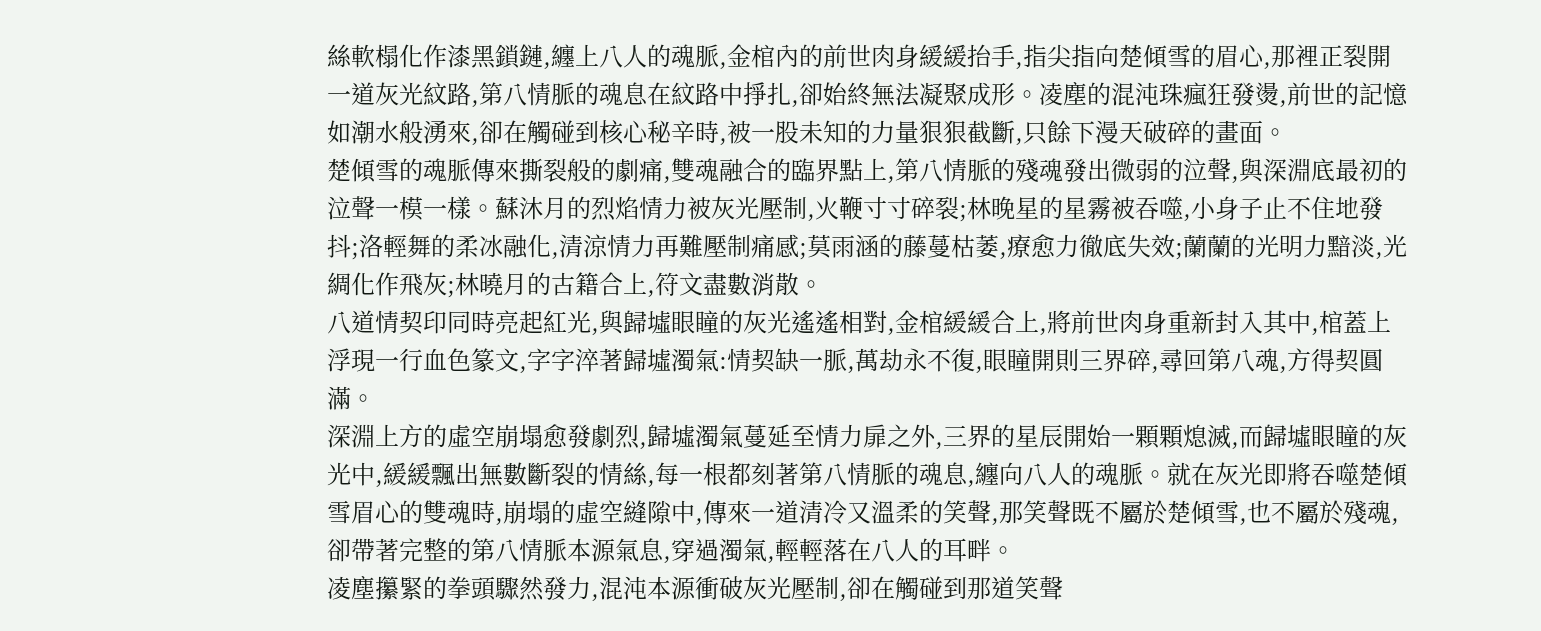絲軟榻化作漆黑鎖鏈,纏上八人的魂脈,金棺內的前世肉身緩緩抬手,指尖指向楚傾雪的眉心,那裡正裂開一道灰光紋路,第八情脈的魂息在紋路中掙扎,卻始終無法凝聚成形。凌塵的混沌珠瘋狂發燙,前世的記憶如潮水般湧來,卻在觸碰到核心秘辛時,被一股未知的力量狠狠截斷,只餘下漫天破碎的畫面。
楚傾雪的魂脈傳來撕裂般的劇痛,雙魂融合的臨界點上,第八情脈的殘魂發出微弱的泣聲,與深淵底最初的泣聲一模一樣。蘇沐月的烈焰情力被灰光壓制,火鞭寸寸碎裂;林晚星的星霧被吞噬,小身子止不住地發抖;洛輕舞的柔冰融化,清涼情力再難壓制痛感;莫雨涵的藤蔓枯萎,療愈力徹底失效;蘭蘭的光明力黯淡,光綢化作飛灰;林曉月的古籍合上,符文盡數消散。
八道情契印同時亮起紅光,與歸墟眼瞳的灰光遙遙相對,金棺緩緩合上,將前世肉身重新封入其中,棺蓋上浮現一行血色篆文,字字淬著歸墟濁氣:情契缺一脈,萬劫永不復,眼瞳開則三界碎,尋回第八魂,方得契圓滿。
深淵上方的虛空崩塌愈發劇烈,歸墟濁氣蔓延至情力扉之外,三界的星辰開始一顆顆熄滅,而歸墟眼瞳的灰光中,緩緩飄出無數斷裂的情絲,每一根都刻著第八情脈的魂息,纏向八人的魂脈。就在灰光即將吞噬楚傾雪眉心的雙魂時,崩塌的虛空縫隙中,傳來一道清冷又溫柔的笑聲,那笑聲既不屬於楚傾雪,也不屬於殘魂,卻帶著完整的第八情脈本源氣息,穿過濁氣,輕輕落在八人的耳畔。
凌塵攥緊的拳頭驟然發力,混沌本源衝破灰光壓制,卻在觸碰到那道笑聲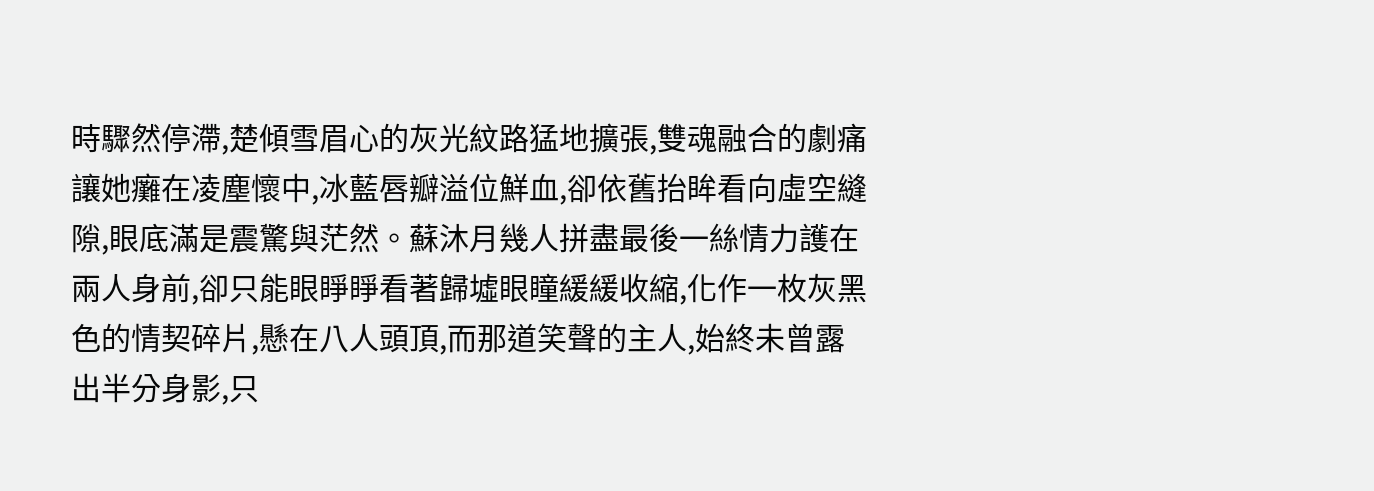時驟然停滯,楚傾雪眉心的灰光紋路猛地擴張,雙魂融合的劇痛讓她癱在凌塵懷中,冰藍唇瓣溢位鮮血,卻依舊抬眸看向虛空縫隙,眼底滿是震驚與茫然。蘇沐月幾人拼盡最後一絲情力護在兩人身前,卻只能眼睜睜看著歸墟眼瞳緩緩收縮,化作一枚灰黑色的情契碎片,懸在八人頭頂,而那道笑聲的主人,始終未曾露出半分身影,只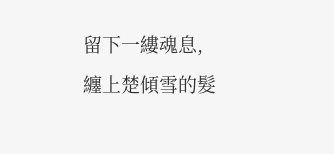留下一縷魂息,纏上楚傾雪的髮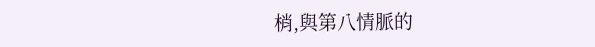梢,與第八情脈的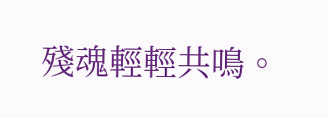殘魂輕輕共鳴。